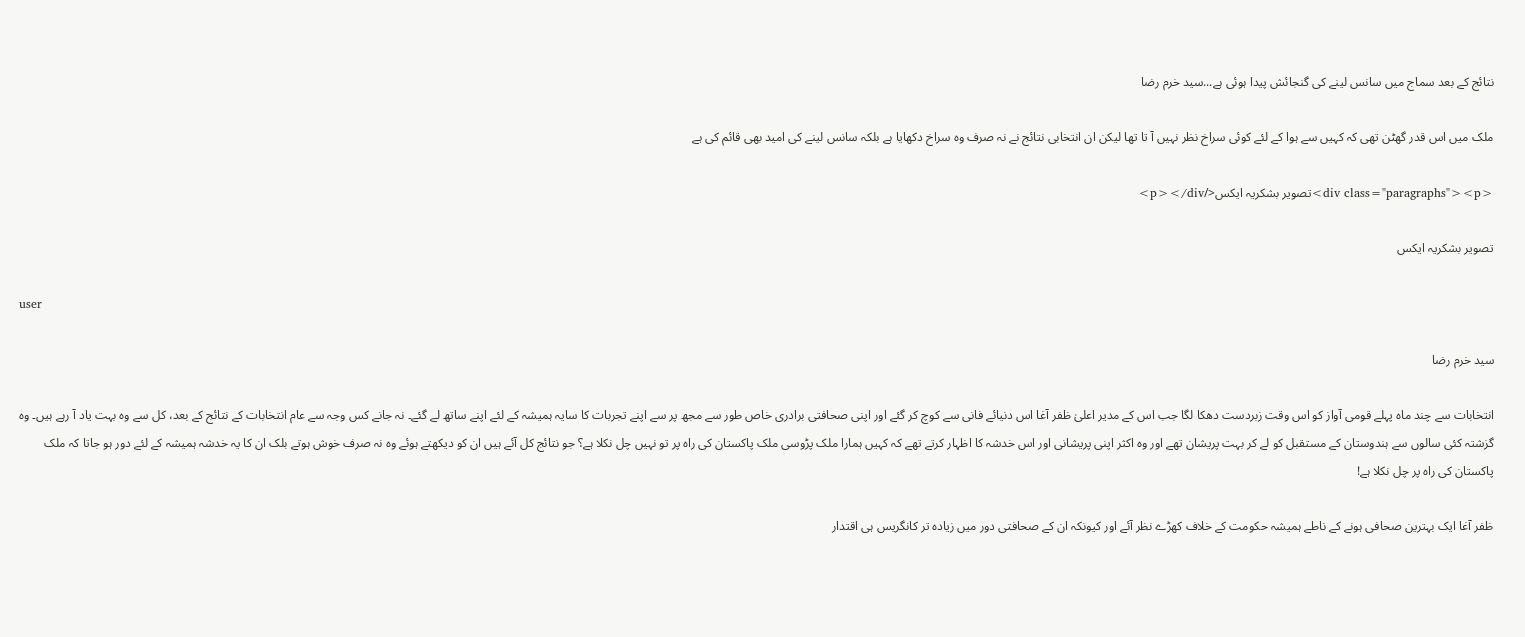نتائج کے بعد سماج میں سانس لینے کی گنجائش پیدا ہوئی ہے...سید خرم رضا

ملک میں اس قدر گھٹن تھی کہ کہیں سے ہوا کے لئے کوئی سراخ نظر نہیں آ تا تھا لیکن ان انتخابی نتائج نے نہ صرف وہ سراخ دکھایا ہے بلکہ سانس لینے کی امید بھی قائم کی ہے

<div class="paragraphs"><p>تصویر بشکریہ ایکس</p></div>

تصویر بشکریہ ایکس

user

سید خرم رضا

انتخابات سے چند ماہ پہلے قومی آواز کو اس وقت زبردست دھکا لگا جب اس کے مدیر اعلیٰ ظفر آغا اس دنیائے فانی سے کوچ کر گئے اور اپنی صحافتی برادری خاص طور سے مجھ پر سے اپنے تجربات کا سایہ ہمیشہ کے لئے اپنے ساتھ لے گئے۔ نہ جانے کس وجہ سے عام انتخابات کے نتائج کے بعد، کل سے وہ بہت یاد آ رہے ہیں۔ وہ گزشتہ کئی سالوں سے ہندوستان کے مستقبل کو لے کر بہت پریشان تھے اور وہ اکثر اپنی پریشانی اور اس خدشہ کا اظہار کرتے تھے کہ کہیں ہمارا ملک پڑوسی ملک پاکستان کی راہ پر تو نہیں چل نکلا ہے؟ جو نتائج کل آئے ہیں ان کو دیکھتے ہوئے وہ نہ صرف خوش ہوتے بلک ان کا یہ خدشہ ہمیشہ کے لئے دور ہو جاتا کہ ملک پاکستان کی راہ پر چل نکلا ہے!

ظفر آغا ایک بہترین صحافی ہونے کے ناطے ہمیشہ حکومت کے خلاف کھڑے نظر آئے اور کیونکہ ان کے صحافتی دور میں زیادہ تر کانگریس ہی اقتدار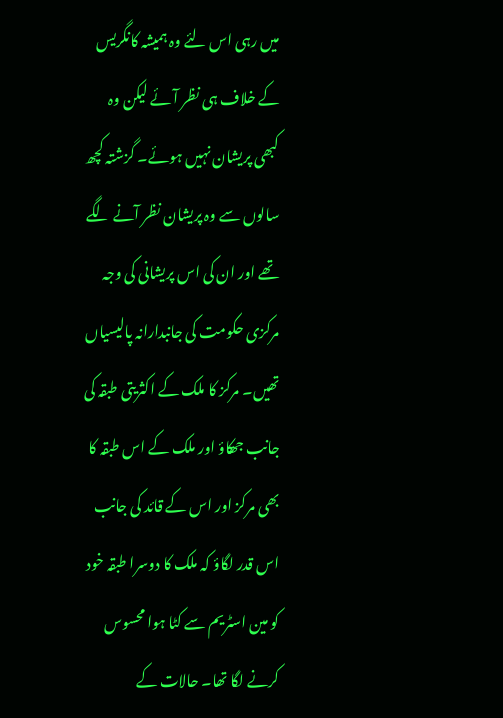میں رہی اس لئے وہ ہمیشہ کانگریس کے خلاف ہی نظر آئے لیکن وہ کبھی پریشان نہیں ہوئے۔ گزشتہ کچھ سالوں سے وہ پریشان نظر آنے لگے تھے اور ان کی اس پریشانی کی وجہ مرکزی حکومت کی جانبدارانہ پالیسیاں تھیں۔ مرکز کا ملک کے اکثریتی طبقہ کی جانب جھکاؤ اور ملک کے اس طبقہ کا بھی مرکز اور اس کے قائد کی جانب اس قدر لگاؤ کہ ملک کا دوسرا طبقہ خود کو مین اسٹریم سے کٹا ہوا محسوس کرنے لگا تھا۔ حالات کے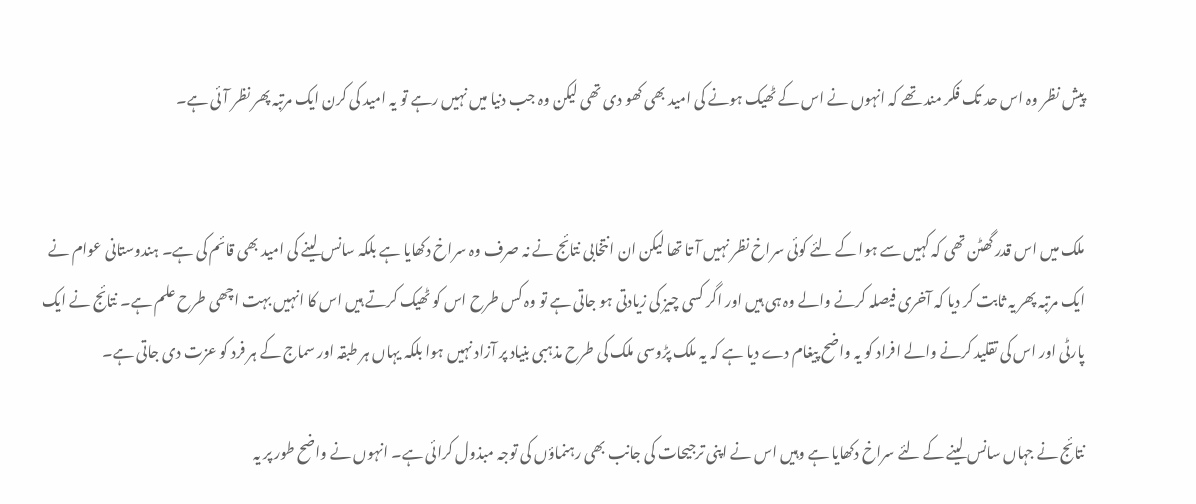پیش نظر وہ اس حد تک فکر مند تھے کہ انہوں نے اس کے ٹھیک ہونے کی امید بھی کھو دی تھی لیکن وہ جب دنیا میں نہیں رہے تو یہ امید کی کرن ایک مرتبہ پھر نظر آئی ہے۔


ملک میں اس قدر گھٹن تھی کہ کہیں سے ہوا کے لئے کوئی سراخ نظر نہیں آ تا تھا لیکن ان انتخابی نتائج نے نہ صرف وہ سراخ دکھایا ہے بلکہ سانس لینے کی امید بھی قائم کی ہے۔ ہندوستانی عوام نے ایک مرتبہ پھر یہ ثابت کر دیا کہ آخری فیصلہ کرنے والے وہ ہی ہیں اور اگر کسی چیز کی زیادتی ہو جاتی ہے تو وہ کس طرح اس کو ٹھیک کرتے ہیں اس کا انہیں بہت اچھی طرح علم ہے۔ نتائج نے ایک پارٹی اور اس کی تقلید کرنے والے افراد کو یہ واضح پیغام دے دیا ہے کہ یہ ملک پڑوسی ملک کی طرح مذہبی بنیاد پر آزاد نہیں ہوا بلکہ یہاں ہر طبقہ اور سماج کے ہر فرد کو عزت دی جاتی ہے۔

نتائج نے جہاں سانس لینے کے لئے سراخ دکھایا ہے وہیں اس نے اپنی ترجیحات کی جانب بھی رہنماؤں کی توجہ مبذول کرائی ہے۔ انہوں نے واضح طور پر یہ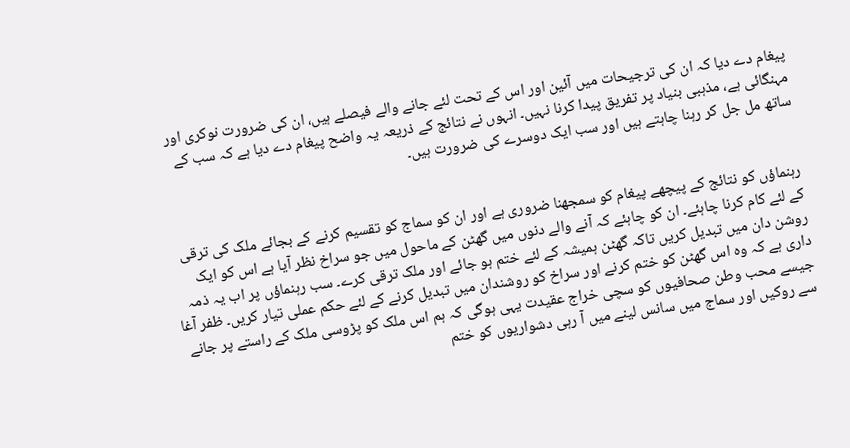پیغام دے دیا کہ ان کی ترجیحات میں آئین اور اس کے تحت لئے جانے والے فیصلے ہیں، ان کی ضرورت نوکری اور مہنگائی ہے، مذہبی بنیاد پر تفریق پیدا کرنا نہیں۔ انہوں نے نتائج کے ذریعہ یہ واضح پیغام دے دیا ہے کہ سب کے ساتھ مل جل کر رہنا چاہتے ہیں اور سب ایک دوسرے کی ضرورت ہیں۔


رہنماؤں کو نتائج کے پیچھے پیغام کو سمجھنا ضروری ہے اور ان کو سماج کو تقسیم کرنے کے بجائے ملک کی ترقی کے لئے کام کرنا چاہئے۔ ان کو چاہئے کہ آنے والے دنوں میں گھٹن کے ماحول میں جو سراخ نظر آیا ہے اس کو ایک روشن دان میں تبدیل کریں تاکہ گھٹن ہمیشہ کے لئے ختم ہو جائے اور ملک ترقی کرے۔ سب رہنماؤں پر اب یہ ذمہ داری ہے کہ وہ اس گھٹن کو ختم کرنے اور سراخ کو روشندان میں تبدیل کرنے کے لئے حکم عملی تیار کریں۔ ظفر آغا جیسے محب وطن صحافیوں کو سچی خراج عقیدت یہی ہوگی کہ ہم اس ملک کو پڑوسی ملک کے راستے پر جانے سے روکیں اور سماج میں سانس لینے میں آ رہی دشواریوں کو ختم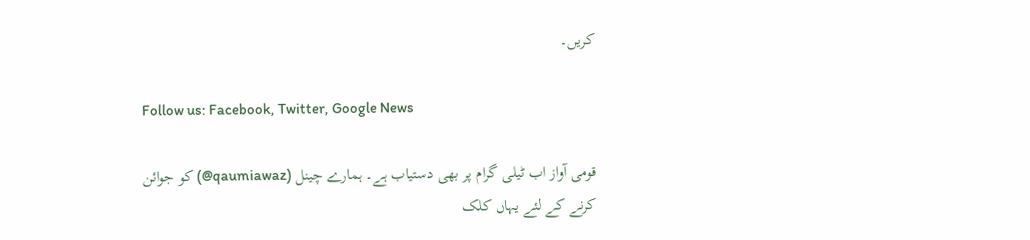کریں۔

Follow us: Facebook, Twitter, Google News

قومی آواز اب ٹیلی گرام پر بھی دستیاب ہے۔ ہمارے چینل (qaumiawaz@) کو جوائن کرنے کے لئے یہاں کلک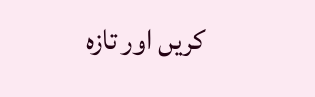کریں اور تازہ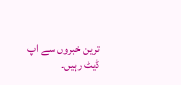ترین خبروں سے اپ ڈیٹ رہیں۔